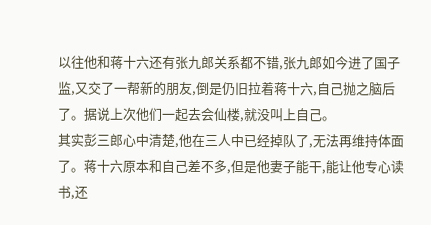以往他和蒋十六还有张九郎关系都不错,张九郎如今进了国子监,又交了一帮新的朋友,倒是仍旧拉着蒋十六,自己抛之脑后了。据说上次他们一起去会仙楼,就没叫上自己。
其实彭三郎心中清楚,他在三人中已经掉队了,无法再维持体面了。蒋十六原本和自己差不多,但是他妻子能干,能让他专心读书,还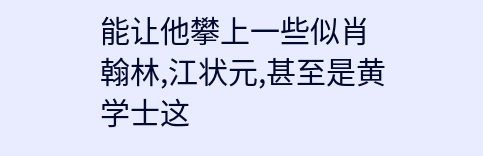能让他攀上一些似肖翰林,江状元,甚至是黄学士这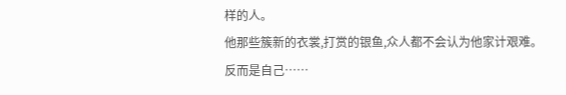样的人。
他那些簇新的衣裳,打赏的银鱼,众人都不会认为他家计艰难。
反而是自己……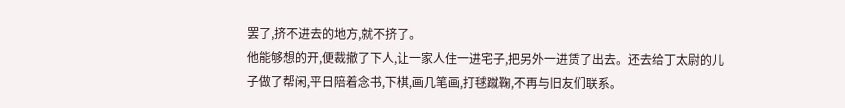罢了,挤不进去的地方,就不挤了。
他能够想的开,便裁撤了下人,让一家人住一进宅子,把另外一进赁了出去。还去给丁太尉的儿子做了帮闲,平日陪着念书,下棋,画几笔画,打毬蹴鞠,不再与旧友们联系。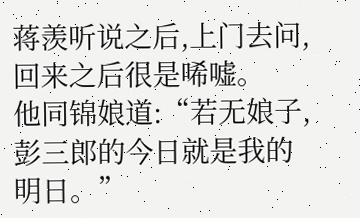蒋羡听说之后,上门去问,回来之后很是唏嘘。
他同锦娘道:“若无娘子,彭三郎的今日就是我的明日。”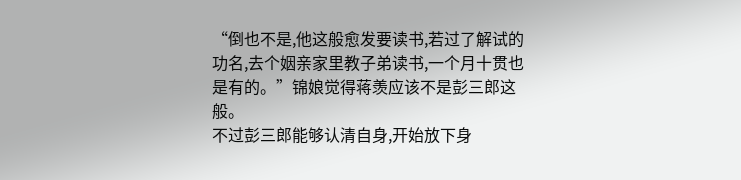“倒也不是,他这般愈发要读书,若过了解试的功名,去个姻亲家里教子弟读书,一个月十贯也是有的。”锦娘觉得蒋羡应该不是彭三郎这般。
不过彭三郎能够认清自身,开始放下身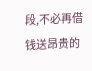段,不必再借钱送昂贵的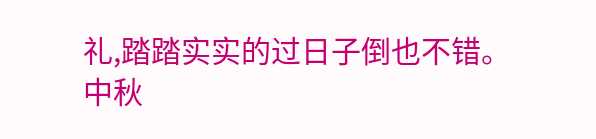礼,踏踏实实的过日子倒也不错。
中秋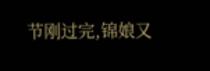节刚过完,锦娘又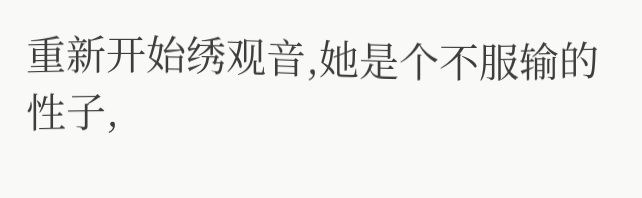重新开始绣观音,她是个不服输的性子,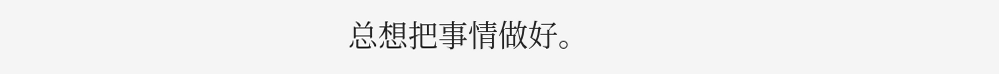总想把事情做好。